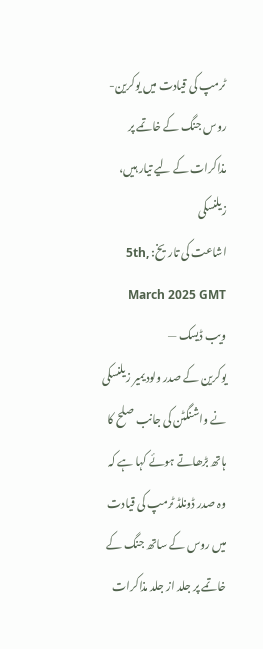ٹرمپ کی قیادت میں یوکرین-روس جنگ کے خاتمے پر مذاکرات کے لیے تیار ہیں، زیلنسکی
اشاعت کی تاریخ: 5th, March 2025 GMT
ویب ڈیسک —
یوکرین کے صدر ولودیمیر زیلنسکی نے واشنگٹن کی جانب صلح کا ہاتھ بڑھاتے ہوئے کہا ہے کہ وہ صدر ڈونلڈ ٹرمپ کی قیادت میں روس کے ساتھ جنگ کے خاتمے پر جلد از جلد مذاکرات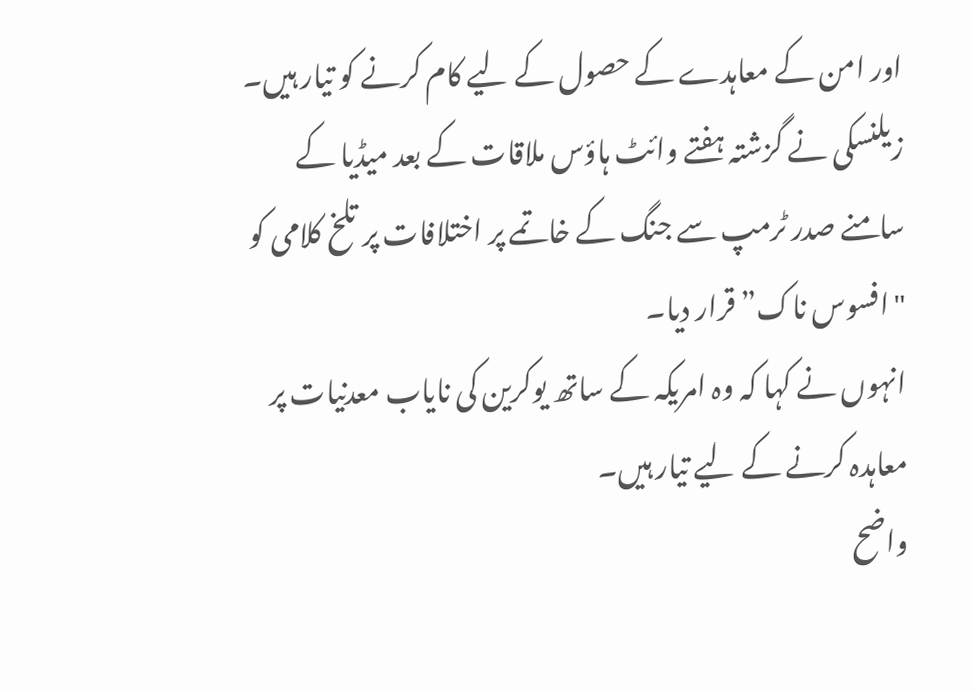اور امن کے معاہدے کے حصول کے لیے کام کرنے کو تیار ہیں۔
زیلنسکی نے گزشتہ ہفتے وائٹ ہاؤس ملاقات کے بعد میڈیا کے سامنے صدر ٹرمپ سے جنگ کے خاتمے پر اختلافات پر تلخ کلامی کو "افسوس ناک” قرار دیا۔
انہوں نے کہا کہ وہ امریکہ کے ساتھ یوکرین کی نایاب معدنیات پر معاہدہ کرنے کے لیے تیار ہیں۔
واضح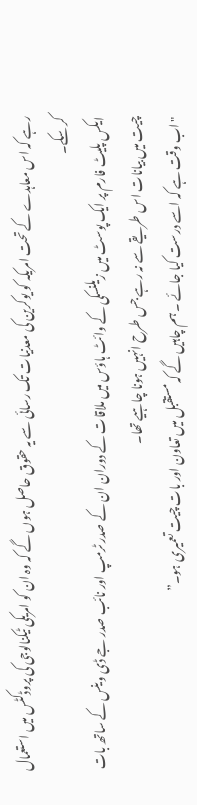رہے کہ اس معاہدے کے تحت امریکہ کو یوکرین کی معدنیات تک رسائی سے یہ حقوق حاصل ہوں گے کہ وہ ان کو امریکی ٹیکنالوجی کی پروڈکٹس میں استعمال کر سکے۔
ایکس پلیٹ فارم پر ایک پوسٹ میں زیلنسکی کے وائٹ ہاؤس میں ملاقات کے دوران ان کے صدر ٹرمپ اور نائب صدر جے ڈی وینس کے ساتھ بات چیت میں بیانات اس طریقے سے نہ رہے جس طرح انہیں ہونا چاہیے تھا۔
"اب وقت ہے کہ اسے درست کیا جائے ۔ ہم چاہیں گے کہ مستقبل میں تعاون اور بات چیت تعمیری ہو۔”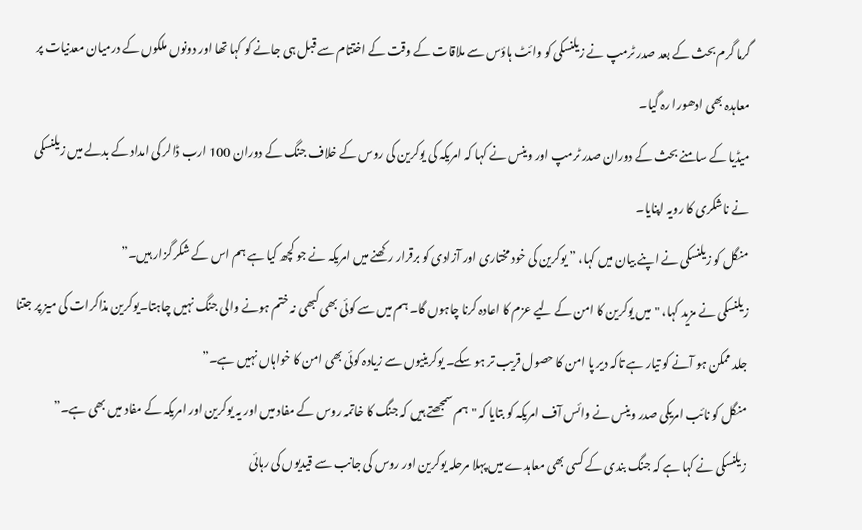گرما گرم بحث کے بعد صدر ٹرمپ نے زیلنسکی کو وائٹ ہاؤس سے ملاقات کے وقت کے اختتام سے قبل ہی جانے کو کہا تھا اور دونوں ملکوں کے درمیان معدنیات پر معاہدہ بھی ادھورا رہ گیا۔
میڈیا کے سامنے بحث کے دوران صدر ٹرمپ اور وینس نے کہا کہ امریکہ کی یوکرین کی روس کے خلاف جنگ کے دوران 100 ارب ڈالر کی امداد کے بدلے میں زیلنسکی نے ناشکری کا رویہ اپنایا۔
منگل کو زیلنسکی نے اپنے بیان میں کہا، ” یوکرین کی خود مختاری اور آزادی کو برقرار رکھنے میں امریکہ نے جو کچھ کیا ہے ہم اس کے شکر گزار ہیں۔”
زیلنسکی نے مزید کہا، "میں یوکرین کا امن کے لیے عزم کا اعادہ کرنا چاہوں گا۔ ہم میں سے کوئی بھی کبھی نہ ختم ہونے والی جنگ نہیں چاہتا۔یوکرین مذاکرات کی میز پر جتنا جلد ممکن ہو آنے کو تیار ہے تاکہ دیر پا امن کا حصول قریب تر ہو سکے۔ یوکرینیوں سے زیادہ کوئی بھی امن کا خواہاں نہیں ہے۔”
منگل کو نائب امریکی صدر وینس نے وائس آف امریکہ کو بتایا کہ "ہم سمجھتے ہیں کہ جنگ کا خاتمہ روس کے مفاد میں اور یہ یوکرین اور امریکہ کے مفاد میں بھی ہے۔”
زیلنسکی نے کہا ہے کہ جنگ بندی کے کسی بھی معاہدے میں پہلا مرحلہ یوکرین اور روس کی جانب سے قیدیوں کی رہائی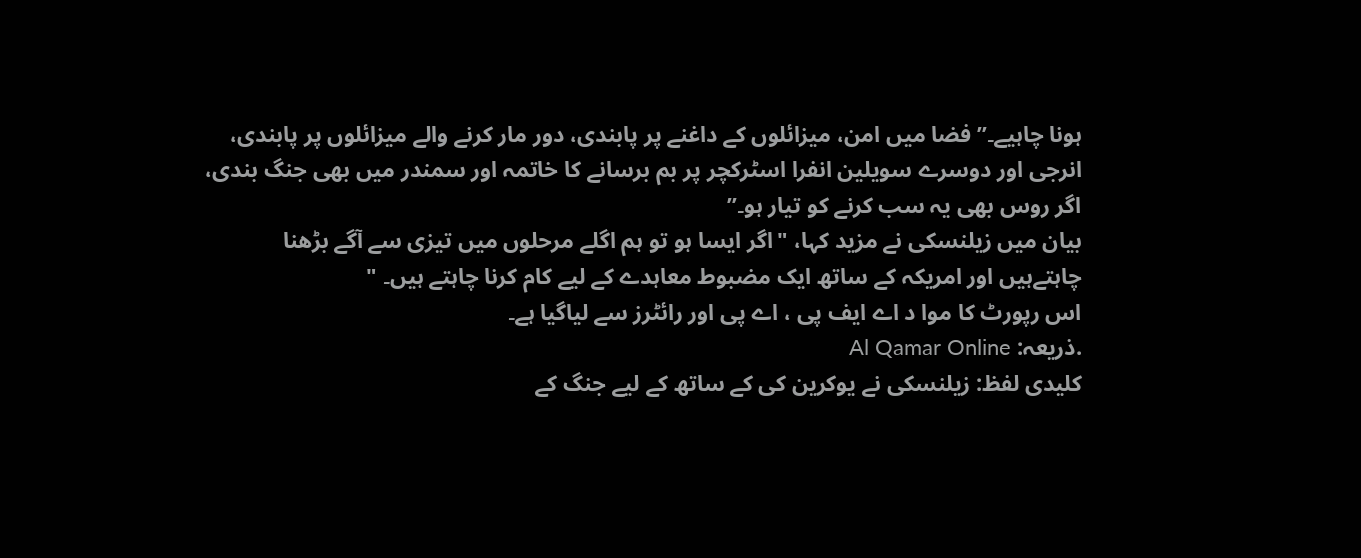ہونا چاہیے۔” فضا میں امن، میزائلوں کے داغنے پر پابندی، دور مار کرنے والے میزائلوں پر پابندی، انرجی اور دوسرے سویلین انفرا اسٹرکچر پر بم برسانے کا خاتمہ اور سمندر میں بھی جنگ بندی، اگر روس بھی یہ سب کرنے کو تیار ہو۔”
بیان میں زیلنسکی نے مزید کہا، "اگر ایسا ہو تو ہم اگلے مرحلوں میں تیزی سے آگے بڑھنا چاہتےہیں اور امریکہ کے ساتھ ایک مضبوط معاہدے کے لیے کام کرنا چاہتے ہیں۔ "
اس رپورٹ کا موا د اے ایف پی ، اے پی اور رائٹرز سے لیاگیا ہے۔
.ذریعہ: Al Qamar Online
کلیدی لفظ: زیلنسکی نے یوکرین کی کے ساتھ کے لیے جنگ کے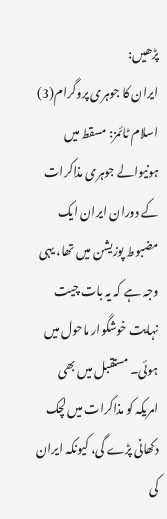پڑھیں:
ایران کا جوہری پروگرام(3)
اسلام ٹائمز: مسقط میں ہونیوالے جوہری مذاکرات کے دوران ایران ایک مضبوط پوزیشن میں تھا، یہی وجہ ہے کہ یہ بات چیت نہایت خوشگوار ماحول میں ہوئی۔ مستقبل میں بھی امریکہ کو مذاکرات میں لچک دکھانی پڑے گی، کیونکہ ایران کی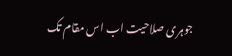جوہری صلاحیت اب اس مقام تک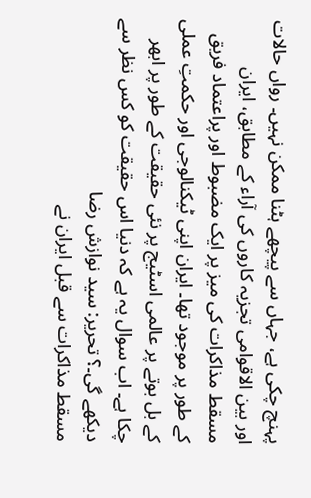پہنچ چکی ہے، جہاں سے پیچھے ہٹنا ممکن نہیں۔ رواں حالات اور بین الاقوامی تجزیہ کاروں کی آراء کے مطابق، ایران مسقط مذاکرات کی میز پر ایک مضبوط اور پراعتماد فریق کے طور پر موجود تھا۔ ایران اپنی ٹیکنالوجی اور حکمتِ عملی کے بل بوتے پر عالمی اسٹیج پر نئی حقیقت کے طور پر ابھر چکا ہے۔ اب سوال یہ ہے کہ دنیا اس حقیقت کو کس نظر سے دیکھے گی۔؟ تحریر: سید نوازش رضا
مسقط مذاکرات سے قبل ایران نے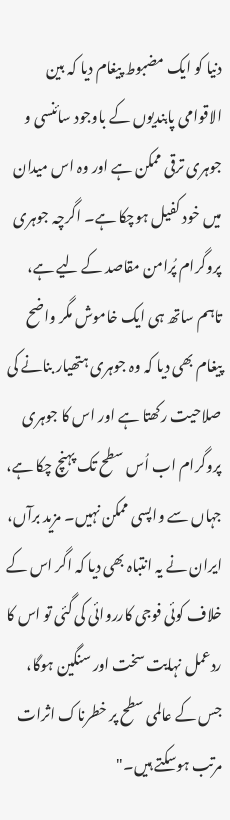دنیا کو ایک مضبوط پیغام دیا کہ بین الاقوامی پابندیوں کے باوجود سائنسی و جوہری ترقی ممکن ہے اور وہ اس میدان میں خود کفیل ہوچکا ہے۔ اگرچہ جوہری پروگرام پُرامن مقاصد کے لیے ہے، تاہم ساتھ ہی ایک خاموش مگر واضح پیغام بھی دیا کہ وہ جوہری ہتھیار بنانے کی صلاحیت رکھتا ہے اور اس کا جوہری پروگرام اب اُس سطح تک پہنچ چکا ہے، جہاں سے واپسی ممکن نہیں۔ مزید برآں، ایران نے یہ انتباہ بھی دیا کہ اگر اس کے خلاف کوئی فوجی کارروائی کی گئی تو اس کا ردعمل نہایت سخت اور سنگین ہوگا، جس کے عالمی سطح پر خطرناک اثرات مرتب ہوسکتے ہیں۔"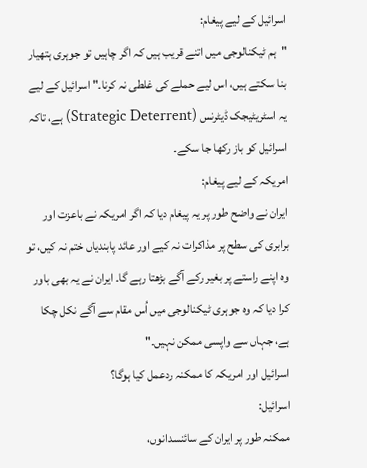اسرائیل کے لیے پیغام:
"ہم ٹیکنالوجی میں اتنے قریب ہیں کہ اگر چاہیں تو جوہری ہتھیار بنا سکتے ہیں، اس لیے حملے کی غلطی نہ کرنا۔" اسرائیل کے لیے یہ اسٹریٹیجک ڈیٹرنس (Strategic Deterrent) ہے، تاکہ اسرائیل کو باز رکھا جا سکے۔
امریکہ کے لیے پیغام:
ایران نے واضح طور پر یہ پیغام دیا کہ اگر امریکہ نے باعزت اور برابری کی سطح پر مذاکرات نہ کیے اور عائد پابندیاں ختم نہ کیں، تو وہ اپنے راستے پر بغیر رکے آگے بڑھتا رہے گا۔ ایران نے یہ بھی باور کرا دیا کہ وہ جوہری ٹیکنالوجی میں اُس مقام سے آگے نکل چکا ہے، جہاں سے واپسی ممکن نہیں۔"
اسرائیل اور امریکہ کا ممکنہ ردعمل کیا ہوگا؟
اسرائیل:
ممکنہ طور پر ایران کے سائنسدانوں،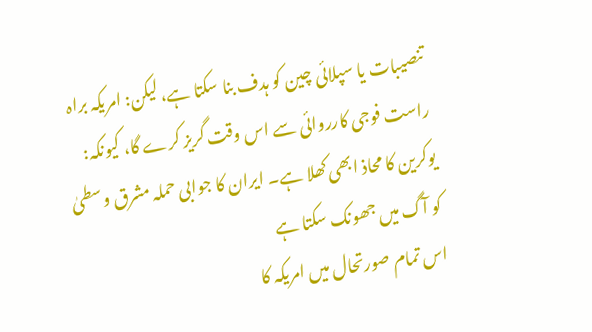تنصیبات یا سپلائی چین کو ہدف بنا سکتا ہے، لیکن: امریکہ براہ راست فوجی کارروائی سے اس وقت گریز کرے گا، کیونکہ: یوکرین کا محاذ ابھی کھلا ہے۔ ایران کا جوابی حملہ مشرق وسطیٰ کو آگ میں جھونک سکتا ہے
اس تمام صورتحال میں امریکہ کا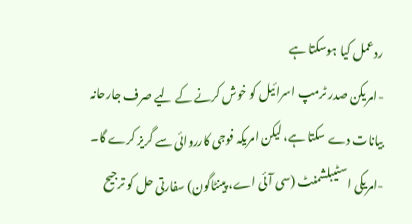ردعمل کیا ہوسکتا ہے
-امریکن صدر ٹرمپ اسرائیل کو خوش کرنے کے لیے صرف جارحانہ بیانات دے سکتا ہے، لیکن امریکہ فوجی کارروائی سے گریز کرے گا۔
-امریکی اسٹیبلشمنٹ (سی آئی اے، پینٹاگون) سفارتی حل کو ترجیح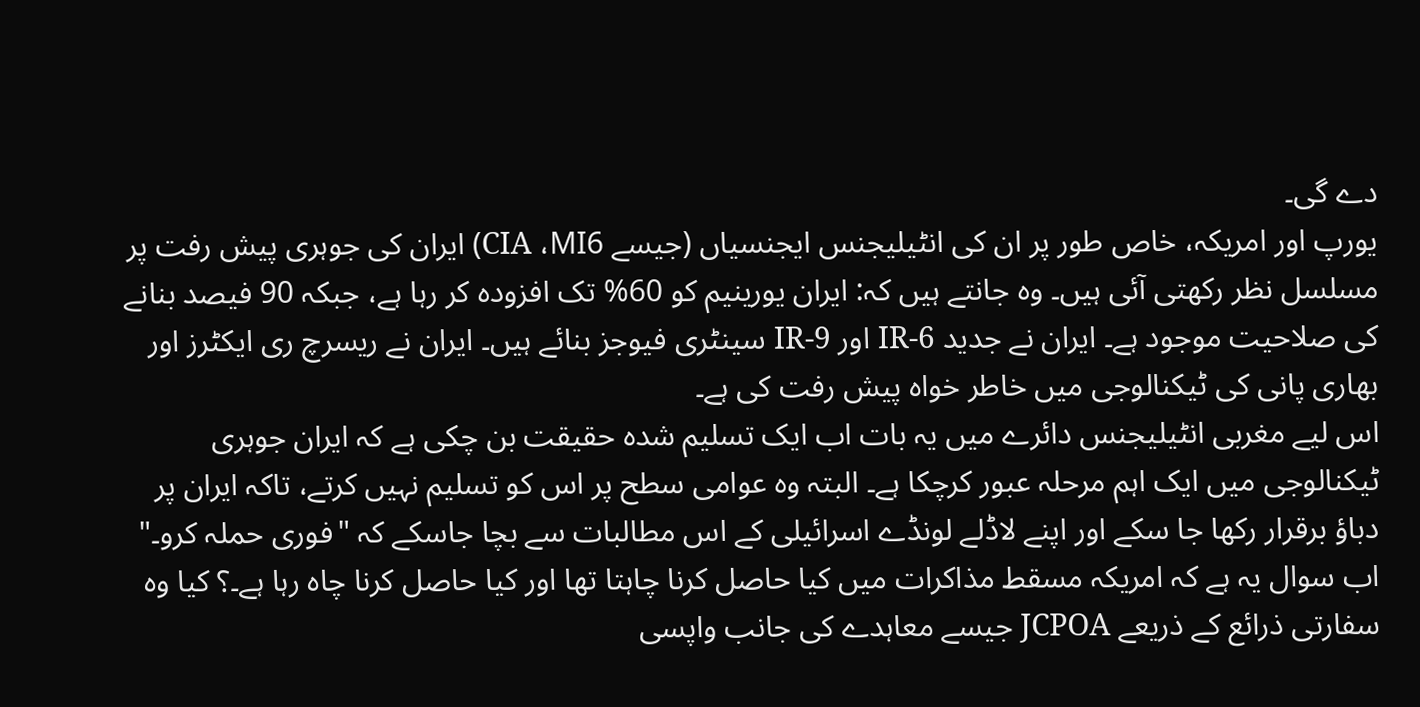دے گی۔
یورپ اور امریکہ، خاص طور پر ان کی انٹیلیجنس ایجنسیاں (جیسے CIA ،MI6) ایران کی جوہری پیش رفت پر مسلسل نظر رکھتی آئی ہیں۔ وہ جانتے ہیں کہ: ایران یورینیم کو 60% تک افزودہ کر رہا ہے، جبکہ 90 فیصد بنانے کی صلاحیت موجود ہے۔ ایران نے جدید IR-6 اور IR-9 سینٹری فیوجز بنائے ہیں۔ ایران نے ریسرچ ری ایکٹرز اور بھاری پانی کی ٹیکنالوجی میں خاطر خواہ پیش رفت کی ہے۔
اس لیے مغربی انٹیلیجنس دائرے میں یہ بات اب ایک تسلیم شدہ حقیقت بن چکی ہے کہ ایران جوہری ٹیکنالوجی میں ایک اہم مرحلہ عبور کرچکا ہے۔ البتہ وہ عوامی سطح پر اس کو تسلیم نہیں کرتے، تاکہ ایران پر دباؤ برقرار رکھا جا سکے اور اپنے لاڈلے لونڈے اسرائیلی کے اس مطالبات سے بچا جاسکے کہ "فوری حملہ کرو۔" اب سوال یہ ہے کہ امریکہ مسقط مذاکرات میں کیا حاصل کرنا چاہتا تھا اور کیا حاصل کرنا چاہ رہا ہے۔؟ کیا وہ سفارتی ذرائع کے ذریعے JCPOA جیسے معاہدے کی جانب واپسی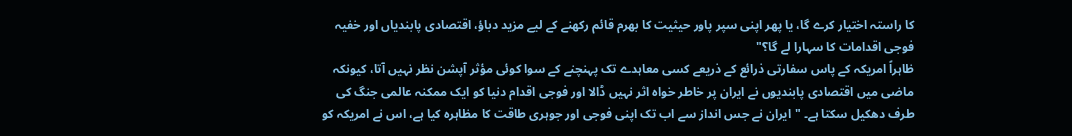کا راستہ اختیار کرے گا، یا پھر اپنی سپر پاور حیثیت کا بھرم قائم رکھنے کے لیے مزید دباؤ، اقتصادی پابندیاں اور خفیہ فوجی اقدامات کا سہارا لے گا؟"
ظاہراً امریکہ کے پاس سفارتی ذرائع کے ذریعے کسی معاہدے تک پہنچنے کے سوا کوئی مؤثر آپشن نظر نہیں آتا، کیونکہ ماضی میں اقتصادی پابندیوں نے ایران پر خاطر خواہ اثر نہیں ڈالا اور فوجی اقدام دنیا کو ایک ممکنہ عالمی جنگ کی طرف دھکیل سکتا ہے۔ "ایران نے جس انداز سے اب تک اپنی فوجی اور جوہری طاقت کا مظاہرہ کیا ہے، اس نے امریکہ کو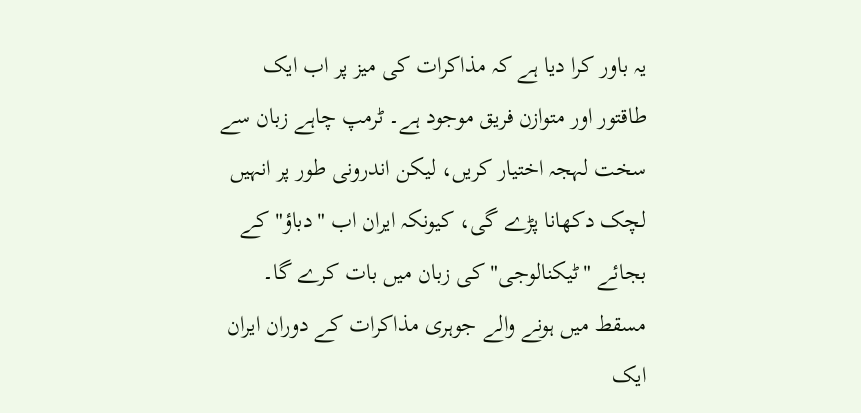یہ باور کرا دیا ہے کہ مذاکرات کی میز پر اب ایک طاقتور اور متوازن فریق موجود ہے۔ ٹرمپ چاہے زبان سے سخت لہجہ اختیار کریں، لیکن اندرونی طور پر انہیں لچک دکھانا پڑے گی، کیونکہ ایران اب "دباؤ" کے بجائے "ٹیکنالوجی" کی زبان میں بات کرے گا۔
مسقط میں ہونے والے جوہری مذاکرات کے دوران ایران ایک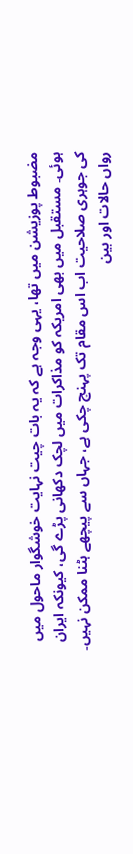مضبوط پوزیشن میں تھا، یہی وجہ ہے کہ یہ بات چیت نہایت خوشگوار ماحول میں ہوئی۔ مستقبل میں بھی امریکہ کو مذاکرات میں لچک دکھانی پڑے گی، کیونکہ ایران کی جوہری صلاحیت اب اس مقام تک پہنچ چکی ہے، جہاں سے پیچھے ہٹنا ممکن نہیں۔ رواں حالات اور بین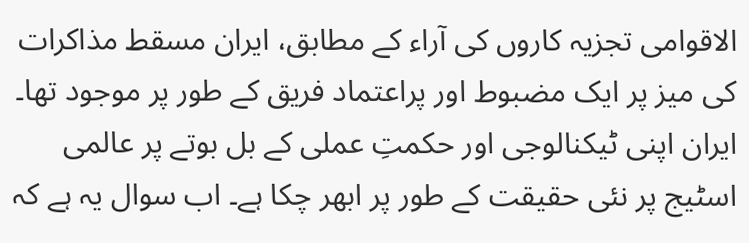الاقوامی تجزیہ کاروں کی آراء کے مطابق، ایران مسقط مذاکرات کی میز پر ایک مضبوط اور پراعتماد فریق کے طور پر موجود تھا۔ ایران اپنی ٹیکنالوجی اور حکمتِ عملی کے بل بوتے پر عالمی اسٹیج پر نئی حقیقت کے طور پر ابھر چکا ہے۔ اب سوال یہ ہے کہ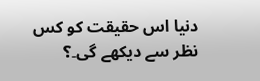دنیا اس حقیقت کو کس نظر سے دیکھے گی۔؟